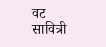वट सावित्री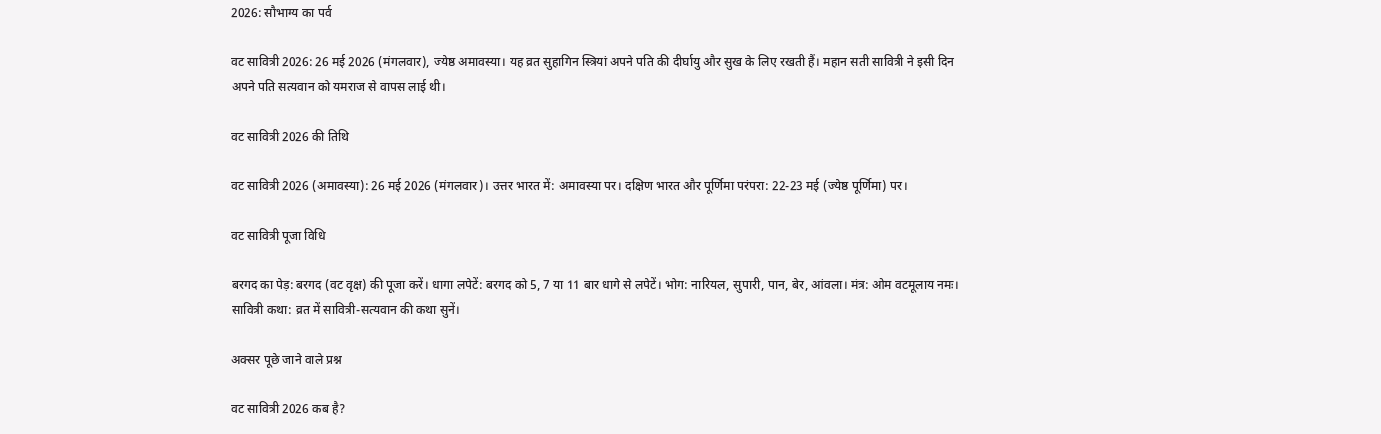2026: सौभाग्य का पर्व

वट सावित्री 2026: 26 मई 2026 (मंगलवार), ज्येष्ठ अमावस्या। यह व्रत सुहागिन स्त्रियां अपने पति की दीर्घायु और सुख के लिए रखती हैं। महान सती सावित्री ने इसी दिन अपने पति सत्यवान को यमराज से वापस लाई थी।

वट सावित्री 2026 की तिथि

वट सावित्री 2026 (अमावस्या): 26 मई 2026 (मंगलवार)। उत्तर भारत में: अमावस्या पर। दक्षिण भारत और पूर्णिमा परंपरा: 22-23 मई (ज्येष्ठ पूर्णिमा) पर।

वट सावित्री पूजा विधि

बरगद का पेड़: बरगद (वट वृक्ष) की पूजा करें। धागा लपेटें: बरगद को 5, 7 या 11 बार धागे से लपेटें। भोग: नारियल, सुपारी, पान, बेर, आंवला। मंत्र: ओम वटमूलाय नमः। सावित्री कथा: व्रत में सावित्री-सत्यवान की कथा सुनें।

अक्सर पूछे जाने वाले प्रश्न

वट सावित्री 2026 कब है?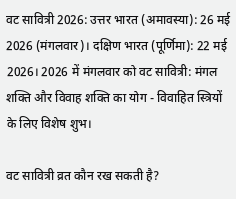वट सावित्री 2026: उत्तर भारत (अमावस्या): 26 मई 2026 (मंगलवार)। दक्षिण भारत (पूर्णिमा): 22 मई 2026। 2026 में मंगलवार को वट सावित्री: मंगल शक्ति और विवाह शक्ति का योग - विवाहित स्त्रियों के लिए विशेष शुभ।

वट सावित्री व्रत कौन रख सकती है?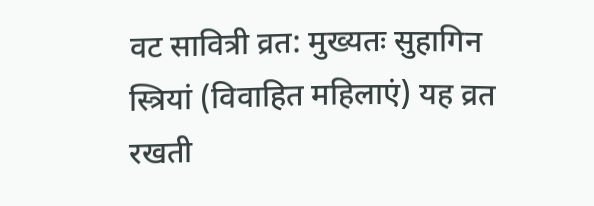वट सावित्री व्रत: मुख्यतः सुहागिन स्त्रियां (विवाहित महिलाएं) यह व्रत रखती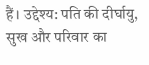हैं। उद्देश्य: पति की दीर्घायु, सुख और परिवार का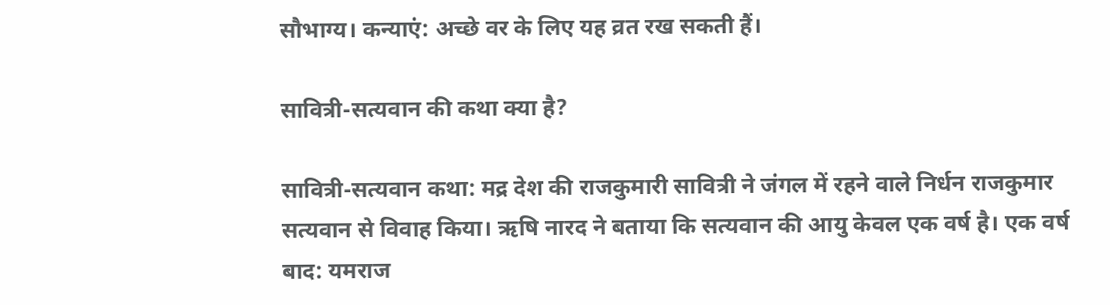सौभाग्य। कन्याएं: अच्छे वर के लिए यह व्रत रख सकती हैं।

सावित्री-सत्यवान की कथा क्या है?

सावित्री-सत्यवान कथा: मद्र देश की राजकुमारी सावित्री ने जंगल में रहने वाले निर्धन राजकुमार सत्यवान से विवाह किया। ऋषि नारद ने बताया कि सत्यवान की आयु केवल एक वर्ष है। एक वर्ष बाद: यमराज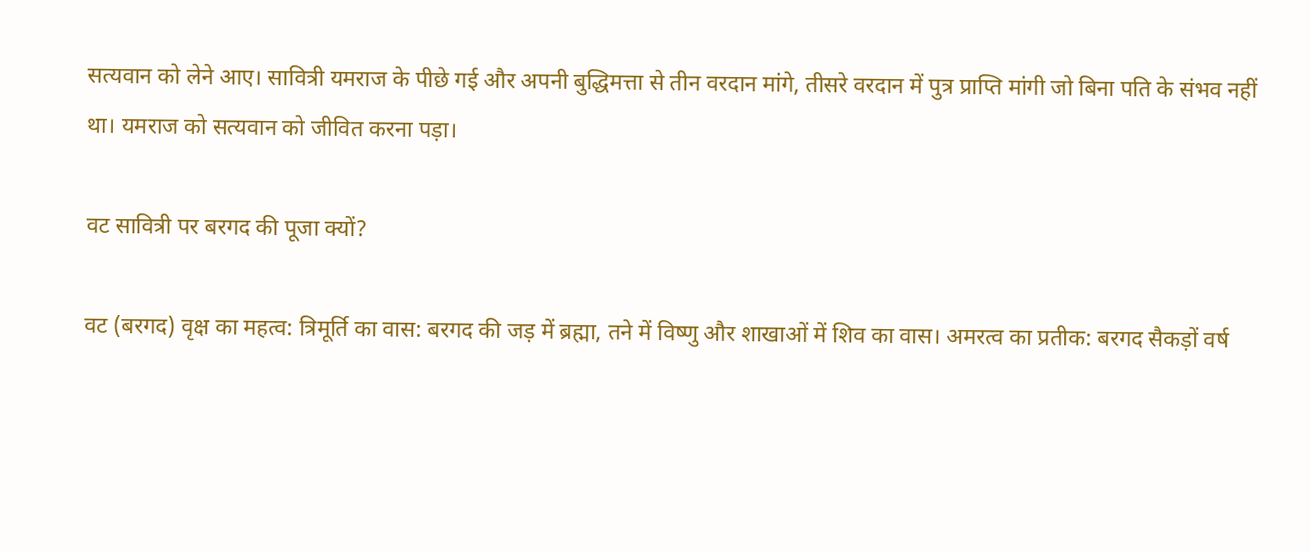सत्यवान को लेने आए। सावित्री यमराज के पीछे गई और अपनी बुद्धिमत्ता से तीन वरदान मांगे, तीसरे वरदान में पुत्र प्राप्ति मांगी जो बिना पति के संभव नहीं था। यमराज को सत्यवान को जीवित करना पड़ा।

वट सावित्री पर बरगद की पूजा क्यों?

वट (बरगद) वृक्ष का महत्व: त्रिमूर्ति का वास: बरगद की जड़ में ब्रह्मा, तने में विष्णु और शाखाओं में शिव का वास। अमरत्व का प्रतीक: बरगद सैकड़ों वर्ष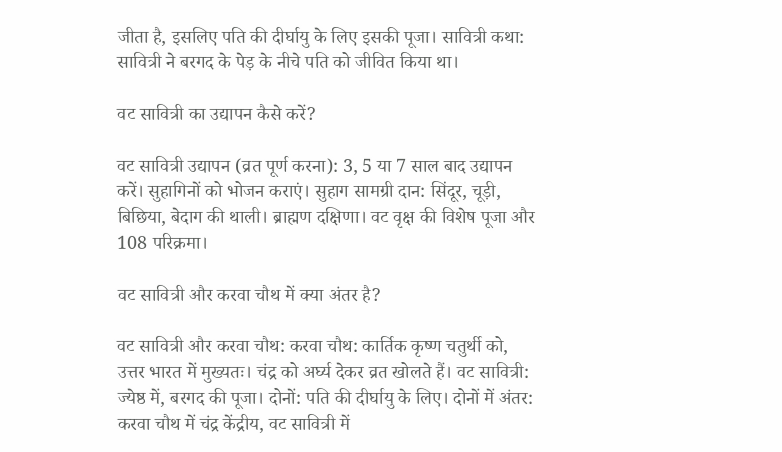जीता है, इसलिए पति की दीर्घायु के लिए इसकी पूजा। सावित्री कथा: सावित्री ने बरगद के पेड़ के नीचे पति को जीवित किया था।

वट सावित्री का उद्यापन कैसे करें?

वट सावित्री उद्यापन (व्रत पूर्ण करना): 3, 5 या 7 साल बाद उद्यापन करें। सुहागिनों को भोजन कराएं। सुहाग सामग्री दान: सिंदूर, चूड़ी, बिछिया, बेदाग की थाली। ब्राह्मण दक्षिणा। वट वृक्ष की विशेष पूजा और 108 परिक्रमा।

वट सावित्री और करवा चौथ में क्या अंतर है?

वट सावित्री और करवा चौथ: करवा चौथ: कार्तिक कृष्ण चतुर्थी को, उत्तर भारत में मुख्यतः। चंद्र को अर्घ्य देकर व्रत खोलते हैं। वट सावित्री: ज्येष्ठ में, बरगद की पूजा। दोनों: पति की दीर्घायु के लिए। दोनों में अंतर: करवा चौथ में चंद्र केंद्रीय, वट सावित्री में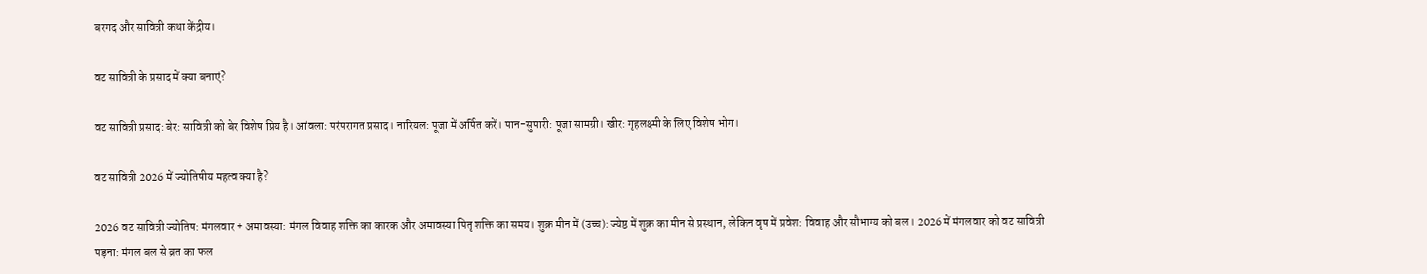बरगद और सावित्री कथा केंद्रीय।

वट सावित्री के प्रसाद में क्या बनाएं?

वट सावित्री प्रसाद: बेर: सावित्री को बेर विशेष प्रिय है। आंवला: परंपरागत प्रसाद। नारियल: पूजा में अर्पित करें। पान-सुपारी: पूजा सामग्री। खीर: गृहलक्ष्मी के लिए विशेष भोग।

वट सावित्री 2026 में ज्योतिषीय महत्व क्या है?

2026 वट सावित्री ज्योतिष: मंगलवार + अमावस्या: मंगल विवाह शक्ति का कारक और अमावस्या पितृ शक्ति का समय। शुक्र मीन में (उच्च): ज्येष्ठ में शुक्र का मीन से प्रस्थान, लेकिन वृष में प्रवेश: विवाह और सौभाग्य को बल। 2026 में मंगलवार को वट सावित्री पड़ना: मंगल बल से व्रत का फल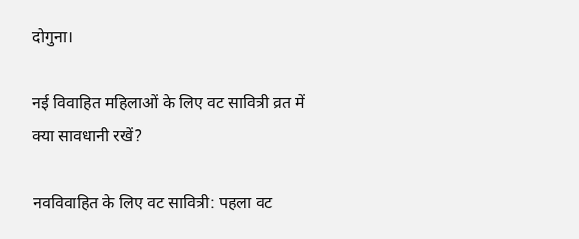दोगुना।

नई विवाहित महिलाओं के लिए वट सावित्री व्रत में क्या सावधानी रखें?

नवविवाहित के लिए वट सावित्री: पहला वट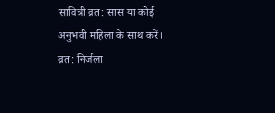सावित्री व्रत: सास या कोई अनुभवी महिला के साथ करें। व्रत: निर्जला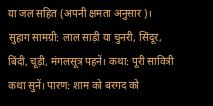या जल सहित (अपनी क्षमता अनुसार)। सुहाग सामग्री: लाल साड़ी या चुनरी, सिंदूर, बिंदी, चूड़ी, मंगलसूत्र पहनें। कथा: पूरी सावित्री कथा सुनें। पारण: शाम को बरगद को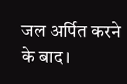जल अर्पित करने के बाद।